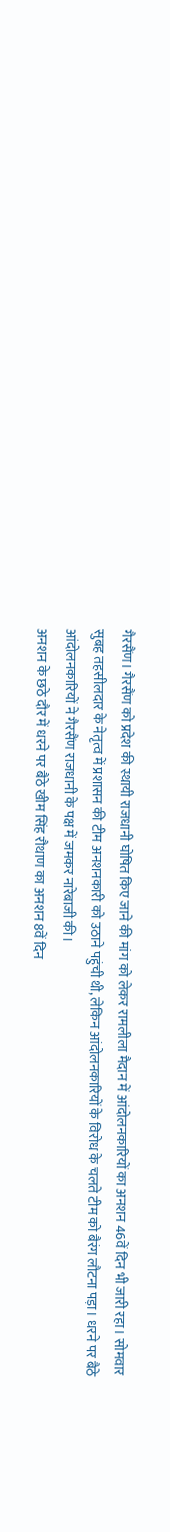गैरसैंण। गैरसैंण को प्रदेश की स्थायी राजधानी घोषित किए जाने की मांग को लेकर रामलीला मैदान में आंदोलनकारियों का अनशन 46वें दिन भी जारी रहा। सोमवार सुबह तहसीलदार के नेतृत्व में प्रशासन की टीम अनशनकारी को उठाने पहुंची थी, लेकिन आंदोलनकारियों के विरोध के चलते टीम को बैरंग लौटना पड़ा। धरने पर बैठे आंदोलनकारियों ने गैरसैंण राजधानी के पक्ष में जमकर नारेबाजी की।
अनशन के छठे दौर में धरने पर बैठे खीम सिंह रौथाण का अनशन 8वें दिन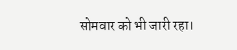सोमवार को भी जारी रहा।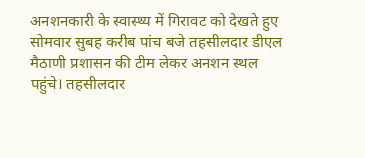अनशनकारी के स्वास्थ्य में गिरावट को देखते हुए सोमवार सुबह करीब पांच बजे तहसीलदार डीएल मैठाणी प्रशासन की टीम लेकर अनशन स्थल पहुंचे। तहसीलदार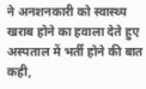ने अनशनकारी को स्वास्थ्य खराब होने का हवाला देते हुए अस्पताल में भर्ती होने की बात कही,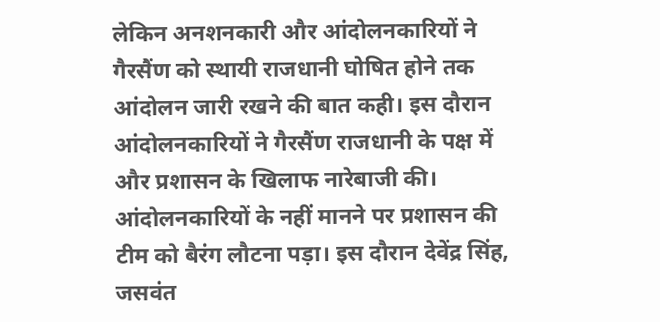लेकिन अनशनकारी और आंदोलनकारियों ने गैरसैंण को स्थायी राजधानी घोषित होने तक आंदोलन जारी रखने की बात कही। इस दौरान आंदोलनकारियों ने गैरसैंण राजधानी के पक्ष में और प्रशासन के खिलाफ नारेबाजी की। आंदोलनकारियों के नहीं मानने पर प्रशासन की टीम को बैरंग लौटना पड़ा। इस दौरान देवेंद्र सिंह, जसवंत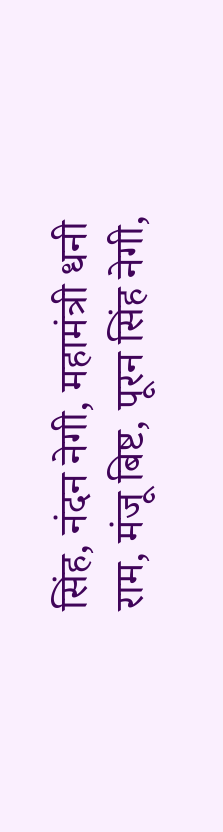सिंह, नंदन नेगी, महामंत्री धनी राम, मंजू बिष्ट, पूरन सिंह नेगी,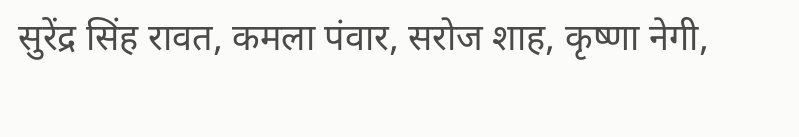सुरेंद्र सिंह रावत, कमला पंवार, सरोज शाह, कृष्णा नेगी,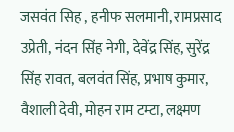जसवंत सिह , हनीफ सलमानी, रामप्रसाद उप्रेती, नंदन सिंह नेगी, देवेंद्र सिंह, सुरेंद्र सिंह रावत, बलवंत सिंह, प्रभाष कुमार, वैशाली देवी, मोहन राम टम्टा, लक्ष्मण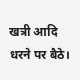खत्री आदि धरने पर बैठे।